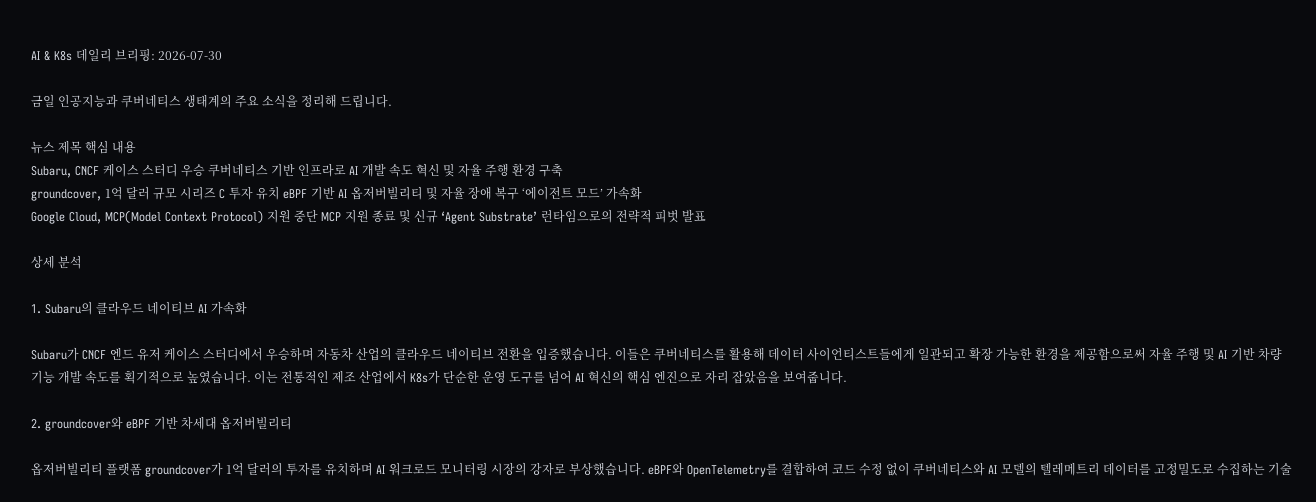AI & K8s 데일리 브리핑: 2026-07-30

금일 인공지능과 쿠버네티스 생태계의 주요 소식을 정리해 드립니다.

뉴스 제목 핵심 내용
Subaru, CNCF 케이스 스터디 우승 쿠버네티스 기반 인프라로 AI 개발 속도 혁신 및 자율 주행 환경 구축
groundcover, 1억 달러 규모 시리즈 C 투자 유치 eBPF 기반 AI 옵저버빌리티 및 자율 장애 복구 ‘에이전트 모드’ 가속화
Google Cloud, MCP(Model Context Protocol) 지원 중단 MCP 지원 종료 및 신규 ‘Agent Substrate’ 런타임으로의 전략적 피벗 발표

상세 분석

1. Subaru의 클라우드 네이티브 AI 가속화

Subaru가 CNCF 엔드 유저 케이스 스터디에서 우승하며 자동차 산업의 클라우드 네이티브 전환을 입증했습니다. 이들은 쿠버네티스를 활용해 데이터 사이언티스트들에게 일관되고 확장 가능한 환경을 제공함으로써 자율 주행 및 AI 기반 차량 기능 개발 속도를 획기적으로 높였습니다. 이는 전통적인 제조 산업에서 K8s가 단순한 운영 도구를 넘어 AI 혁신의 핵심 엔진으로 자리 잡았음을 보여줍니다.

2. groundcover와 eBPF 기반 차세대 옵저버빌리티

옵저버빌리티 플랫폼 groundcover가 1억 달러의 투자를 유치하며 AI 워크로드 모니터링 시장의 강자로 부상했습니다. eBPF와 OpenTelemetry를 결합하여 코드 수정 없이 쿠버네티스와 AI 모델의 텔레메트리 데이터를 고정밀도로 수집하는 기술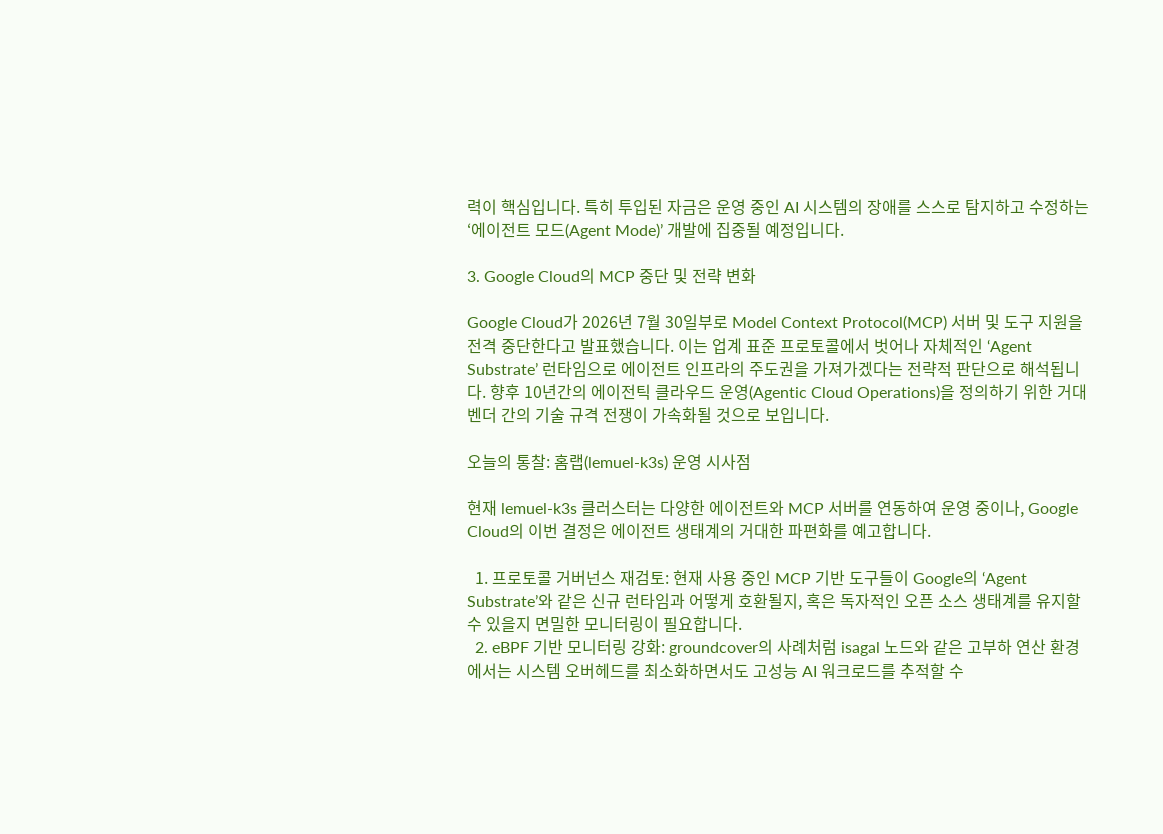력이 핵심입니다. 특히 투입된 자금은 운영 중인 AI 시스템의 장애를 스스로 탐지하고 수정하는 ‘에이전트 모드(Agent Mode)’ 개발에 집중될 예정입니다.

3. Google Cloud의 MCP 중단 및 전략 변화

Google Cloud가 2026년 7월 30일부로 Model Context Protocol(MCP) 서버 및 도구 지원을 전격 중단한다고 발표했습니다. 이는 업계 표준 프로토콜에서 벗어나 자체적인 ‘Agent Substrate’ 런타임으로 에이전트 인프라의 주도권을 가져가겠다는 전략적 판단으로 해석됩니다. 향후 10년간의 에이전틱 클라우드 운영(Agentic Cloud Operations)을 정의하기 위한 거대 벤더 간의 기술 규격 전쟁이 가속화될 것으로 보입니다.

오늘의 통찰: 홈랩(lemuel-k3s) 운영 시사점

현재 lemuel-k3s 클러스터는 다양한 에이전트와 MCP 서버를 연동하여 운영 중이나, Google Cloud의 이번 결정은 에이전트 생태계의 거대한 파편화를 예고합니다.

  1. 프로토콜 거버넌스 재검토: 현재 사용 중인 MCP 기반 도구들이 Google의 ‘Agent Substrate’와 같은 신규 런타임과 어떻게 호환될지, 혹은 독자적인 오픈 소스 생태계를 유지할 수 있을지 면밀한 모니터링이 필요합니다.
  2. eBPF 기반 모니터링 강화: groundcover의 사례처럼 isagal 노드와 같은 고부하 연산 환경에서는 시스템 오버헤드를 최소화하면서도 고성능 AI 워크로드를 추적할 수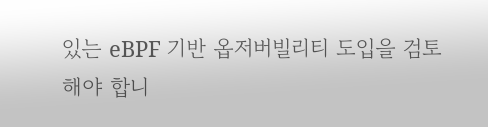있는 eBPF 기반 옵저버빌리티 도입을 검토해야 합니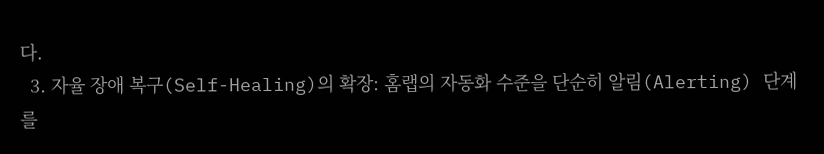다.
  3. 자율 장애 복구(Self-Healing)의 확장: 홈랩의 자동화 수준을 단순히 알림(Alerting) 단계를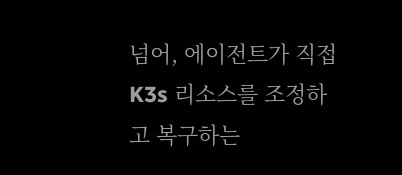넘어, 에이전트가 직접 K3s 리소스를 조정하고 복구하는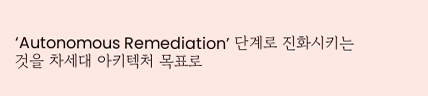‘Autonomous Remediation’ 단계로 진화시키는 것을 차세대 아키텍처 목표로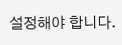설정해야 합니다.